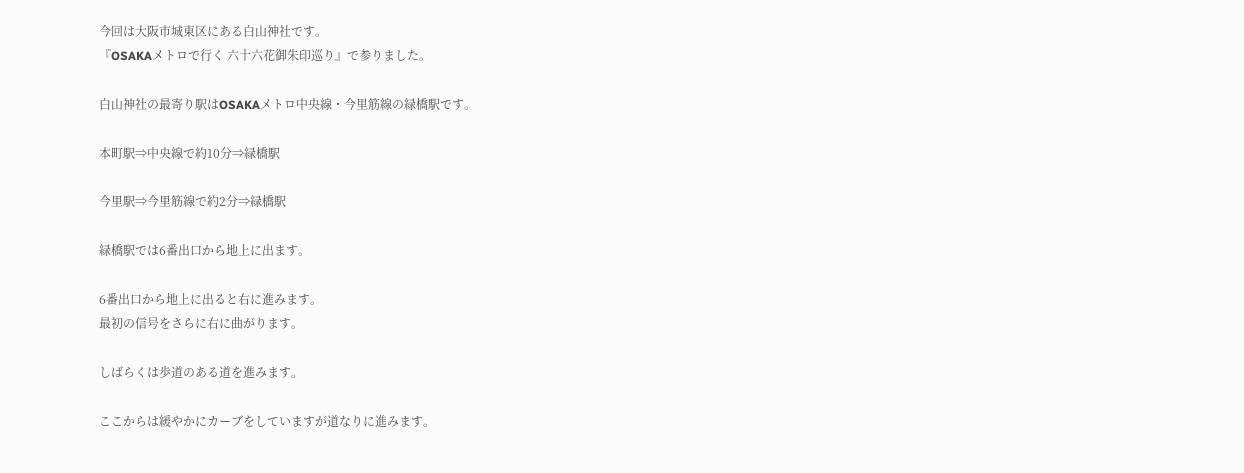今回は大阪市城東区にある白山神社です。
『OSAKAメトロで行く 六十六花御朱印巡り』で参りました。

白山神社の最寄り駅はOSAKAメトロ中央線・今里筋線の緑橋駅です。

本町駅⇒中央線で約10分⇒緑橋駅

今里駅⇒今里筋線で約2分⇒緑橋駅

緑橋駅では6番出口から地上に出ます。

6番出口から地上に出ると右に進みます。
最初の信号をさらに右に曲がります。

しばらくは歩道のある道を進みます。

ここからは緩やかにカーブをしていますが道なりに進みます。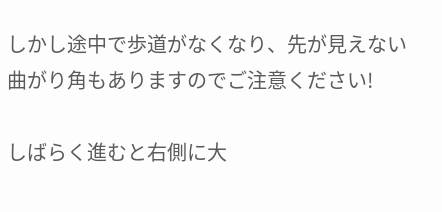しかし途中で歩道がなくなり、先が見えない曲がり角もありますのでご注意ください!

しばらく進むと右側に大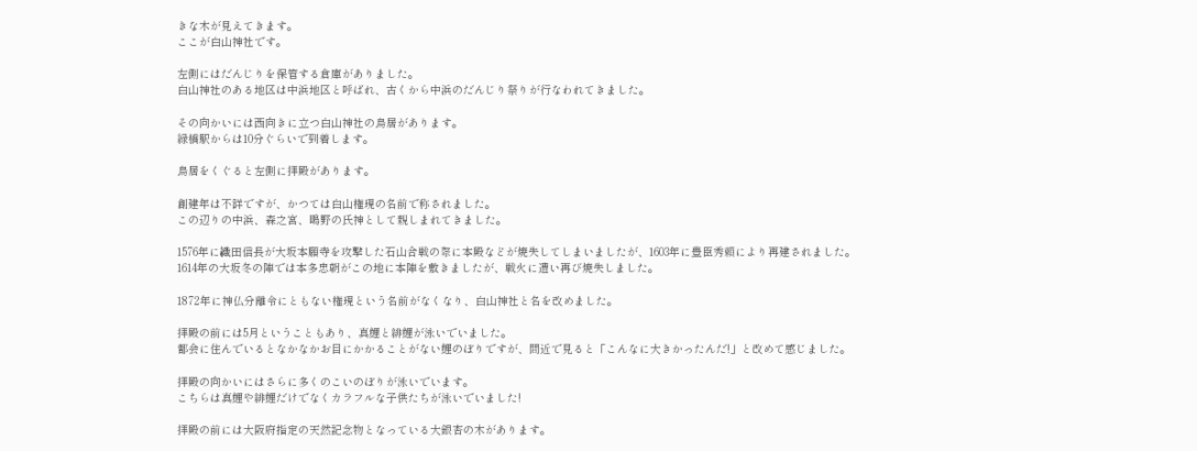きな木が見えてきます。
ここが白山神社です。

左側にはだんじりを保管する倉庫がありました。
白山神社のある地区は中浜地区と呼ばれ、古くから中浜のだんじり祭りが行なわれてきました。

その向かいには西向きに立つ白山神社の鳥居があります。
緑橋駅からは10分ぐらいで到着します。

鳥居をくぐると左側に拝殿があります。

創建年は不詳ですが、かつては白山権現の名前で称されました。
この辺りの中浜、森之宮、鴫野の氏神として親しまれてきました。

1576年に織田信長が大坂本願寺を攻撃した石山合戦の際に本殿などが焼失してしまいましたが、1603年に豊臣秀頼により再建されました。
1614年の大坂冬の陣では本多忠朝がこの地に本陣を敷きましたが、戦火に遭い再び焼失しました。

1872年に神仏分離令にともない権現という名前がなくなり、白山神社と名を改めました。

拝殿の前には5月ということもあり、真鯉と緋鯉が泳いでいました。
都会に住んでいるとなかなかお目にかかることがない鯉のぼりですが、間近で見ると「こんなに大きかったんだ!」と改めて感じました。

拝殿の向かいにはさらに多くのこいのぼりが泳いでいます。
こちらは真鯉や緋鯉だけでなくカラフルな子供たちが泳いでいました!

拝殿の前には大阪府指定の天然記念物となっている大銀杏の木があります。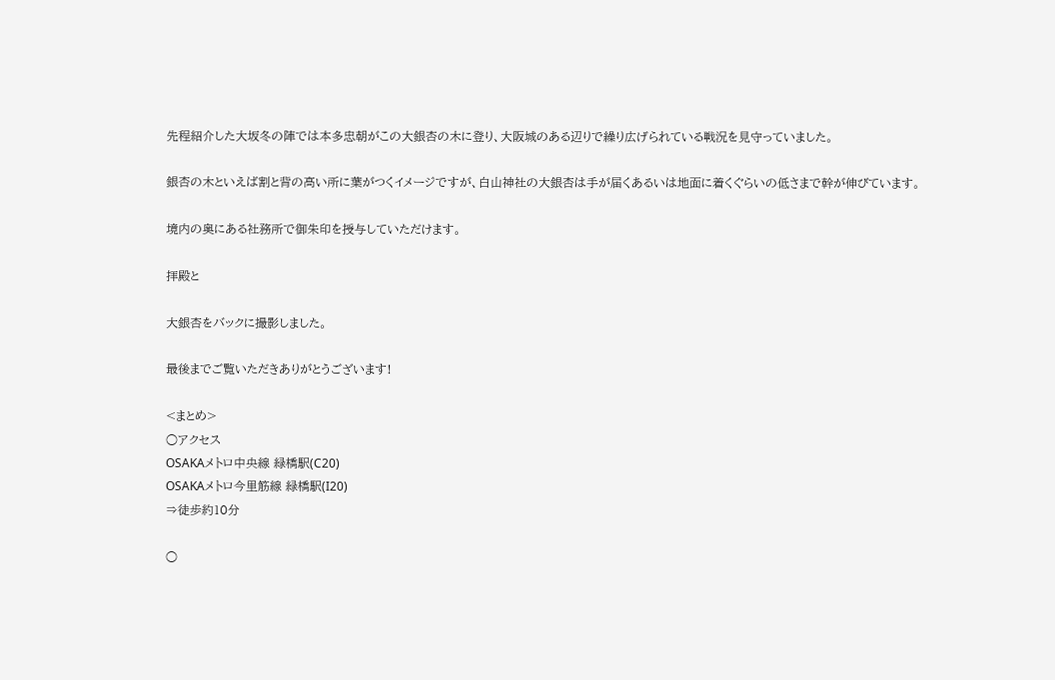先程紹介した大坂冬の陣では本多忠朝がこの大銀杏の木に登り、大阪城のある辺りで繰り広げられている戦況を見守っていました。

銀杏の木といえば割と背の高い所に葉がつくイメージですが、白山神社の大銀杏は手が届くあるいは地面に着くぐらいの低さまで幹が伸びています。

境内の奥にある社務所で御朱印を授与していただけます。

拝殿と

大銀杏をバックに撮影しました。

最後までご覧いただきありがとうございます!

<まとめ>
○アクセス
OSAKAメトロ中央線 緑橋駅(C20)
OSAKAメトロ今里筋線 緑橋駅(I20)
⇒徒歩約10分

○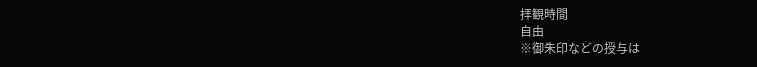拝観時間
自由
※御朱印などの授与は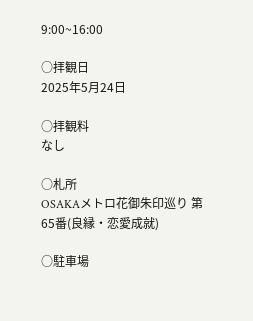9:00~16:00

○拝観日
2025年5月24日

○拝観料
なし

○札所
OSAKAメトロ花御朱印巡り 第65番(良縁・恋愛成就)

○駐車場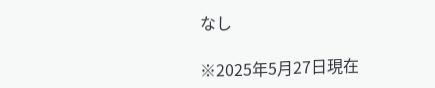なし

※2025年5月27日現在